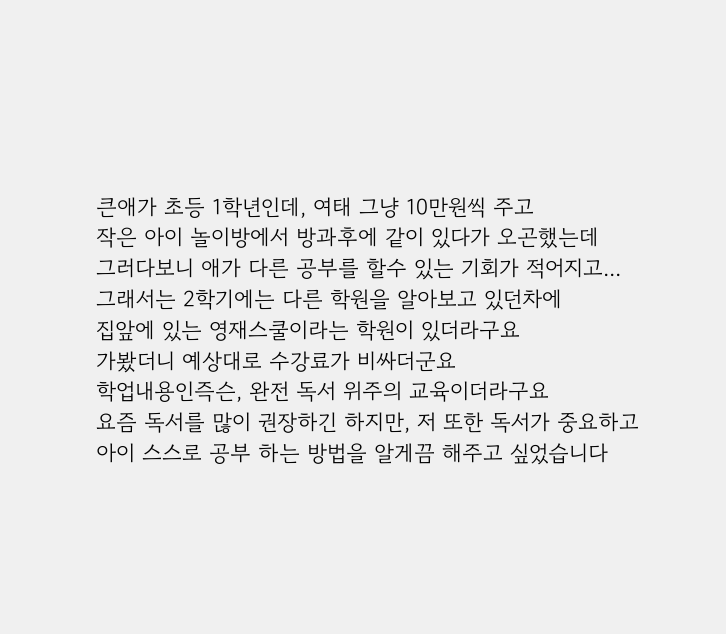큰애가 초등 1학년인데, 여태 그냥 10만원씩 주고
작은 아이 놀이방에서 방과후에 같이 있다가 오곤했는데
그러다보니 애가 다른 공부를 할수 있는 기회가 적어지고...
그래서는 2학기에는 다른 학원을 알아보고 있던차에
집앞에 있는 영재스쿨이라는 학원이 있더라구요
가봤더니 예상대로 수강료가 비싸더군요
학업내용인즉슨, 완전 독서 위주의 교육이더라구요
요즘 독서를 많이 권장하긴 하지만, 저 또한 독서가 중요하고
아이 스스로 공부 하는 방법을 알게끔 해주고 싶었습니다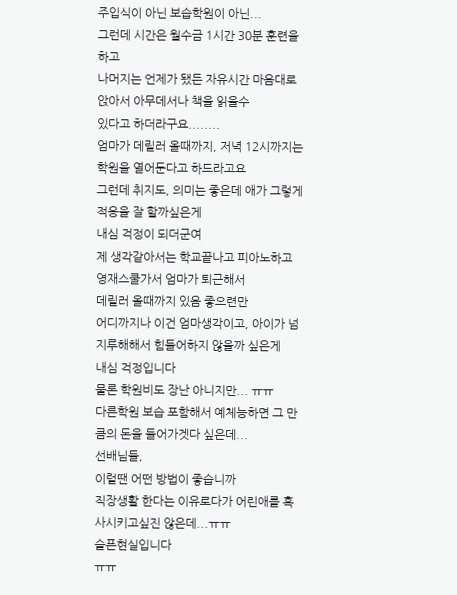주입식이 아닌 보습학원이 아닌...
그런데 시간은 월수금 1시간 30분 훈련을 하고
나머지는 언제가 됐든 자유시간 마음대로 앉아서 아무데서나 책을 읽을수
있다고 하더라구요........
엄마가 데릴러 올때까지, 저녁 12시까지는 학원을 열어둔다고 하드라고요
그런데 취지도, 의미는 좋은데 애가 그렇게 적응을 잘 할까싶은게
내심 걱정이 되더군여
제 생각같아서는 학교끝나고 피아노하고 영재스쿨가서 엄마가 퇴근해서
데릴러 올때까지 있음 좋으련만
어디까지나 이건 엄마생각이고, 아이가 넘 지루해해서 힘들어하지 않을까 싶은게
내심 걱정입니다
물론 학원비도 장난 아니지만... ㅠㅠ
다른학원 보습 포함해서 예체능하면 그 만큼의 돈을 들어가겟다 싶은데...
선배님들,
이럴땐 어떤 방법이 좋습니까
직장생활 한다는 이유로다가 어린애를 혹사시키고싶진 않은데...ㅠㅠ
슬픈현실입니다
ㅠㅠ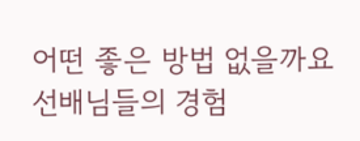어떤 좋은 방법 없을까요
선배님들의 경험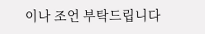이나 조언 부탁드립니다